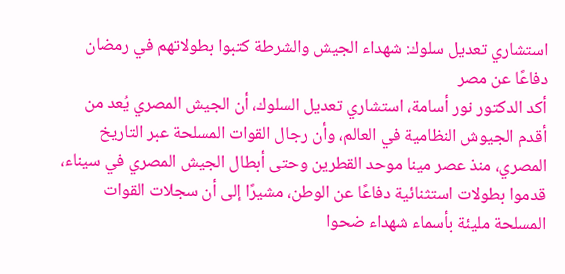استشاري تعديل سلوك: شهداء الجيش والشرطة كتبوا بطولاتهم في رمضان دفاعًا عن مصر
أكد الدكتور نور أسامة، استشاري تعديل السلوك، أن الجيش المصري يُعد من أقدم الجيوش النظامية في العالم، وأن رجال القوات المسلحة عبر التاريخ المصري، منذ عصر مينا موحد القطرين وحتى أبطال الجيش المصري في سيناء، قدموا بطولات استثنائية دفاعًا عن الوطن، مشيرًا إلى أن سجلات القوات المسلحة مليئة بأسماء شهداء ضحوا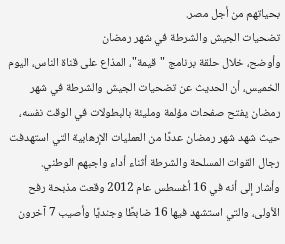بحياتهم من أجل مصر.
تضحيات الجيش والشرطة في شهر رمضان
وأوضح، خلال حلقة برنامج "قيمة"، المذاع على قناة الناس، اليوم الخميس، أن الحديث عن تضحيات الجيش والشرطة في شهر رمضان يفتح صفحات مؤلمة ومليئة بالبطولات في الوقت نفسه، حيث شهد شهر رمضان عددًا من العمليات الإرهابية التي استهدفت رجال القوات المسلحة والشرطة أثناء أداء واجبهم الوطني.
وأشار إلى أنه في 16 أغسطس عام 2012 وقعت مذبحة رفح الأولى، والتي استشهد فيها 16 ضابطًا وجنديًا وأصيب 7 آخرون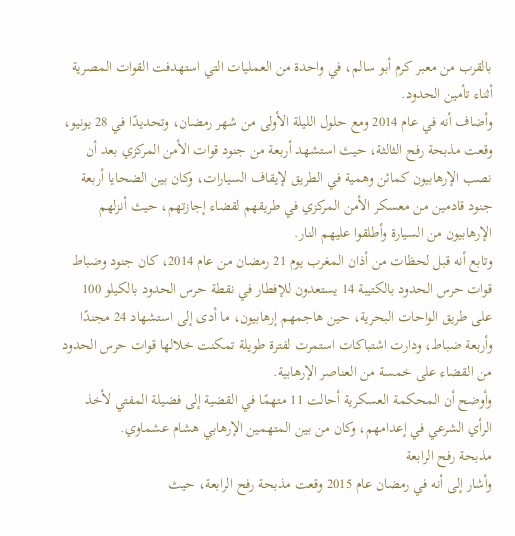بالقرب من معبر كرم أبو سالم، في واحدة من العمليات التي استهدفت القوات المصرية أثناء تأمين الحدود.
وأضاف أنه في عام 2014 ومع حلول الليلة الأولى من شهر رمضان، وتحديدًا في 28 يونيو، وقعت مذبحة رفح الثالثة، حيث استشهد أربعة من جنود قوات الأمن المركزي بعد أن نصب الإرهابيون كمائن وهمية في الطريق لإيقاف السيارات، وكان بين الضحايا أربعة جنود قادمين من معسكر الأمن المركزي في طريقهم لقضاء إجازتهم، حيث أنزلهم الإرهابيون من السيارة وأطلقوا عليهم النار.
وتابع أنه قبل لحظات من أذان المغرب يوم 21 رمضان من عام 2014، كان جنود وضباط قوات حرس الحدود بالكتيبة 14 يستعدون للإفطار في نقطة حرس الحدود بالكيلو 100 على طريق الواحات البحرية، حين هاجمهم إرهابيون، ما أدى إلى استشهاد 24 مجندًا وأربعة ضباط، ودارت اشتباكات استمرت لفترة طويلة تمكنت خلالها قوات حرس الحدود من القضاء على خمسة من العناصر الإرهابية.
وأوضح أن المحكمة العسكرية أحالت 11 متهمًا في القضية إلى فضيلة المفتي لأخذ الرأي الشرعي في إعدامهم، وكان من بين المتهمين الإرهابي هشام عشماوي.
مذبحة رفح الرابعة
وأشار إلى أنه في رمضان عام 2015 وقعت مذبحة رفح الرابعة، حيث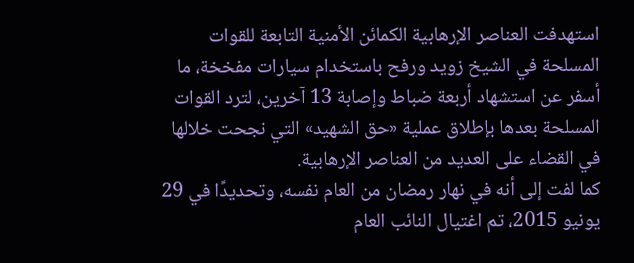استهدفت العناصر الإرهابية الكمائن الأمنية التابعة للقوات المسلحة في الشيخ زويد ورفح باستخدام سيارات مفخخة، ما أسفر عن استشهاد أربعة ضباط وإصابة 13 آخرين، لترد القوات المسلحة بعدها بإطلاق عملية «حق الشهيد» التي نجحت خلالها في القضاء على العديد من العناصر الإرهابية.
كما لفت إلى أنه في نهار رمضان من العام نفسه، وتحديدًا في 29 يونيو 2015، تم اغتيال النائب العام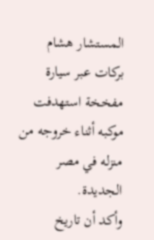المستشار هشام بركات عبر سيارة مفخخة استهدفت موكبه أثناء خروجه من منزله في مصر الجديدة.
وأكد أن تاريخ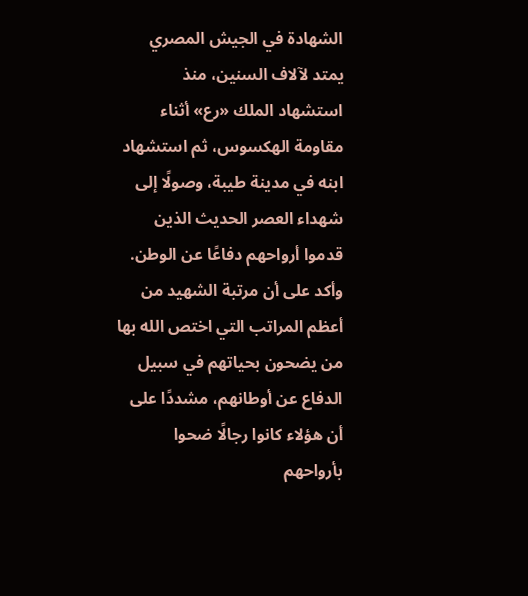الشهادة في الجيش المصري يمتد لآلاف السنين، منذ استشهاد الملك «رع» أثناء مقاومة الهكسوس، ثم استشهاد ابنه في مدينة طيبة، وصولًا إلى شهداء العصر الحديث الذين قدموا أرواحهم دفاعًا عن الوطن.
وأكد على أن مرتبة الشهيد من أعظم المراتب التي اختص الله بها من يضحون بحياتهم في سبيل الدفاع عن أوطانهم، مشددًا على أن هؤلاء كانوا رجالًا ضحوا بأرواحهم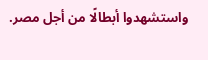واستشهدوا أبطالًا من أجل مصر.